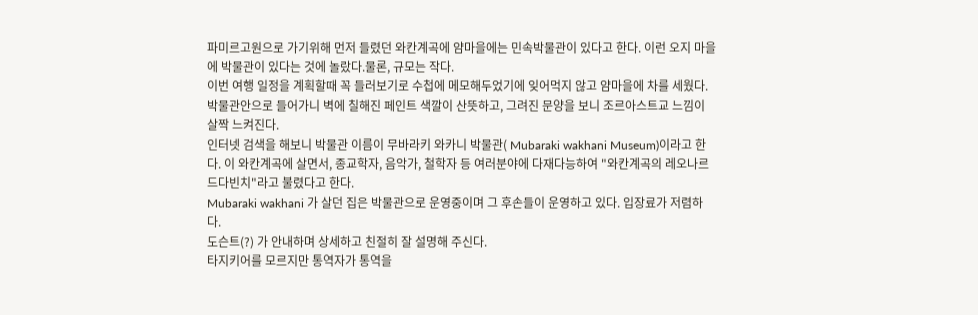파미르고원으로 가기위해 먼저 들렸던 와칸계곡에 얌마을에는 민속박물관이 있다고 한다. 이런 오지 마을에 박물관이 있다는 것에 놀랐다.물론, 규모는 작다.
이번 여행 일정을 계획할때 꼭 들러보기로 수첩에 메모해두었기에 잊어먹지 않고 얌마을에 차를 세웠다. 박물관안으로 들어가니 벽에 칠해진 페인트 색깔이 산뜻하고, 그려진 문양을 보니 조르아스트교 느낌이 살짝 느켜진다.
인터넷 검색을 해보니 박물관 이름이 무바라키 와카니 박물관( Mubaraki wakhani Museum)이라고 한다. 이 와칸계곡에 살면서, 종교학자, 음악가, 철학자 등 여러분야에 다재다능하여 "와칸계곡의 레오나르드다빈치"라고 불렸다고 한다.
Mubaraki wakhani 가 살던 집은 박물관으로 운영중이며 그 후손들이 운영하고 있다. 입장료가 저렴하다.
도슨트(?) 가 안내하며 상세하고 친절히 잘 설명해 주신다.
타지키어를 모르지만 통역자가 통역을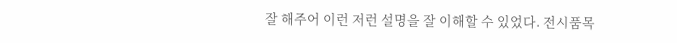잘 해주어 이런 저런 설명을 잘 이해할 수 있었다. 전시품목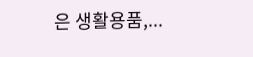은 생활용품,...